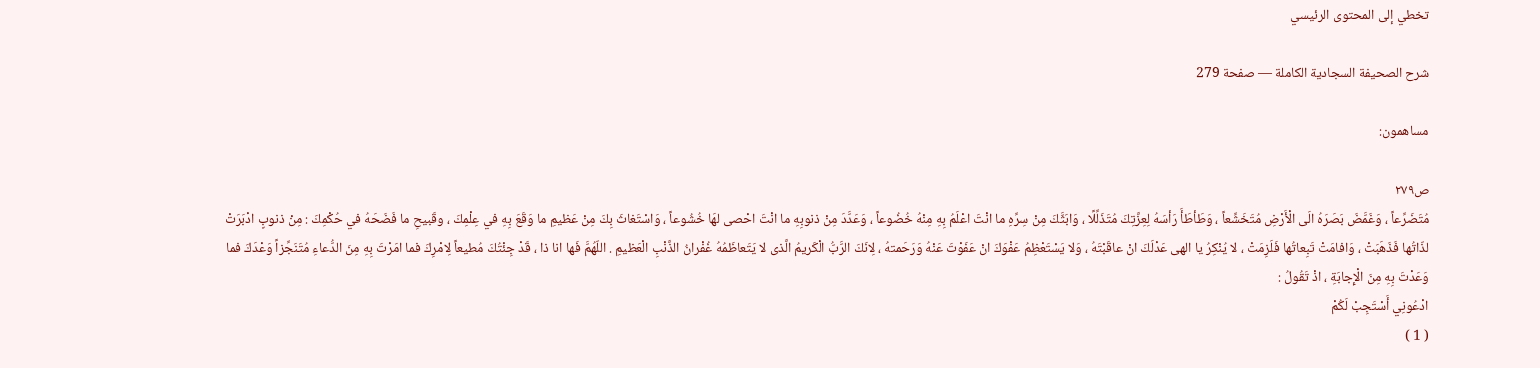تخطي إلى المحتوى الرئيسي

شرح الصحيفة السجادية الكاملة — صفحة 279

مساهمون:

ص٢٧٩
مُتَضَرِّعاً ، وَغَمَّضَ بَصَرَهُ الَى الْأَرْضِ مُتَخَشِّعاً ، وَطَأطَأَ رَأسَهُ لِعِزَّتِكَ مُتَذَلِّلًا ، وَابَثَّكَ مِنْ سِرِّهِ ما انْتَ اعْلَمُ بِهِ مِنْهُ خُضُوعاً ، وَعَدَّدَ مِنْ ذنوبِهِ ما انْتَ احْصى لهَا خُشُوعاً ، وَاسْتَغاثَ بِكَ مِنْ عَظيمِ ما وَقَعَ بِهِ في عِلْمِكَ ، وقَبيحِ ما فَضَحَهُ في حُكْمِكَ : مِنْ ذنوبٍ ادْبَرَتْ لذّاتُها فَذَهَبَتْ ، وَافامَتْ تَبِعاتُها فَلَزِمَتْ ، لا يُنْكِرُ يا الهى عَدْلَكَ انْ عاقَبْتَهُ ، وَلا يَسْتَعْظِمُ عَفْوَكَ انْ عَفَوْتَ عَنْهُ وَرَحَمتهُ ، لِانَكَ الرَّبُّ الْكَريمُ الَّذى لا يَتَعاظَمُهُ غُفْرانُ الذَّنْبِ الْعَظيمِ . اللّهُمَّ فَها انا ذا ، قَدْ جِئْتُكَ مُطيعاً لِامْرِكَ فما امَرْتَ بِهِ مِنَ الدُّعاءِ مُتَنَجِّزاً وَعْدَكَ فما وَعَدْتَ بِهِ مِنَ الْإِجابَةِ ، اذْ تَقُولُ :
ادْعُونِي أَسْتَجِبْ لَكُمْ
( 1 )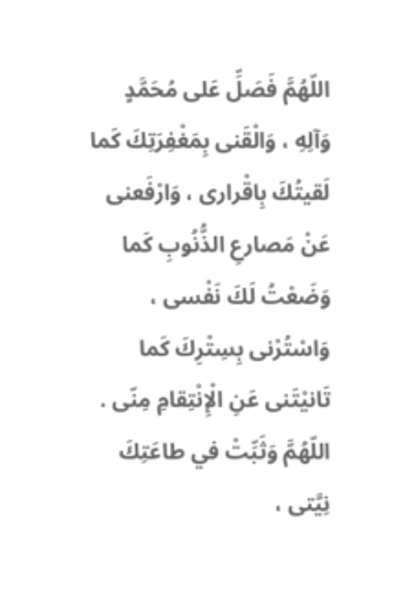اللّهُمَّ فَصَلِّ عَلى مُحَمَّدٍ وَآلِهِ ، وَالْقَنى بِمَغْفِرَتِكَ كَما لَقيتُكَ بِاقْرارى ، وَارْفَعنى عَنْ مَصارعِ الذُّنُوبِ كَما وَضَعْتُ لَكَ نَفْسى ، وَاسْتُرْنى بِسِتْرِكَ كَما تَانيْتَنى عَنِ الْإِنْتِقامِ مِنّى . اللّهُمَّ وَثَبِّتْ في طاعَتِكَ نِيَّتى ،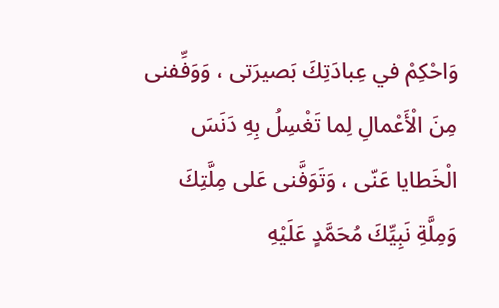وَاحْكِمْ في عِبادَتِكَ بَصيرَتى ، وَوَفِّفنى مِنَ الْأَعْمالِ لِما تَغْسِلُ بِهِ دَنَسَ الْخَطايا عَنّى ، وَتَوَفَّنى عَلى مِلَّتِكَ وَمِلَّةِ نَبِيِّكَ مُحَمَّدٍ عَلَيْهِ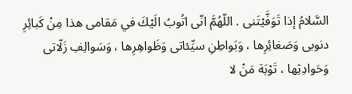السَّلامُ إذا تَوَفَّيْتَنى . اللّهُمَّ انّى اتُوبُ الَيْكَ في مَقامى هذا مِنْ كَبائِرِ دنوبى وَصَغائِرِها ، وَبَواطِنِ سيِّئاتى وَظَواهِرِها ، وَسَوالِفِ زَلّاتى وَحَوادِثِها ، تَوْبَة مَنْ لا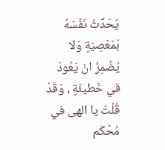يُحَدِّثُ نَفْسَهُ بَمَعْصِيَةٍ وَلا يُضْمِرُ انْ يَعُودَ في خَطيئَةٍ ، وَقَدْ قُلْتَ يا الهى في مُحْكَم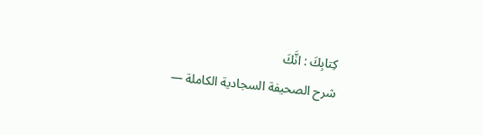كِتابِكَ : انَّكَ
شرح الصحيفة السجادية الكاملة —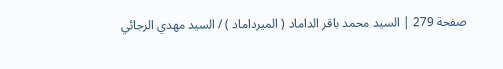صفحة 279 | السيد محمد باقر الداماد ( الميرداماد ) / السيد مهدي الرجائي